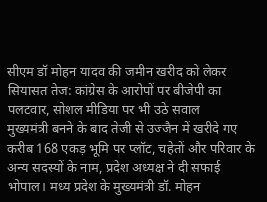सीएम डॉ मोहन यादव की जमीन खरीद को लेकर सियासत तेज: कांग्रेस के आरोपों पर बीजेपी का पलटवार, सोशल मीडिया पर भी उठे सवाल
मुख्यमंत्री बनने के बाद तेजी से उज्जैन में खरीदे गए करीब 168 एकड़ भूमि पर प्लॉट, चहेतों और परिवार के अन्य सदस्यों के नाम, प्रदेश अध्यक्ष ने दी सफाई
भोपाल। मध्य प्रदेश के मुख्यमंत्री डॉ. मोहन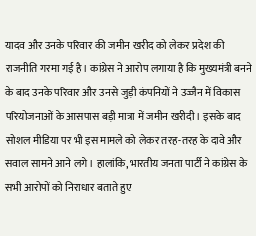यादव और उनके परिवार की जमीन खरीद को लेकर प्रदेश की राजनीति गरमा गई है। कांग्रेस ने आरोप लगाया है कि मुख्यमंत्री बनने के बाद उनके परिवार और उनसे जुड़ी कंपनियों ने उज्जैन में विकास परियोजनाओं के आसपास बड़ी मात्रा में जमीन खरीदी। इसके बाद सोशल मीडिया पर भी इस मामले को लेकर तरह-तरह के दावे और सवाल सामने आने लगे। हालांकि, भारतीय जनता पार्टी ने कांग्रेस के सभी आरोपों को निराधार बताते हुए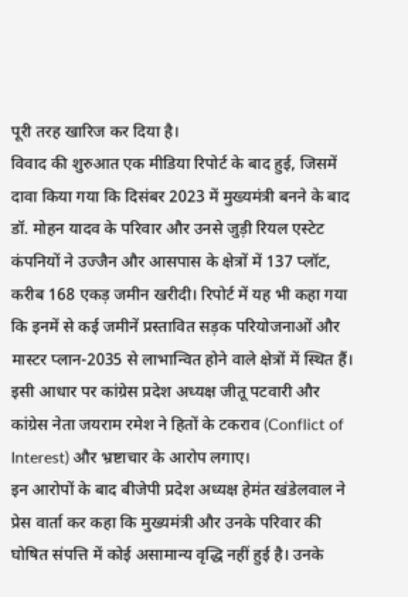पूरी तरह खारिज कर दिया है।
विवाद की शुरुआत एक मीडिया रिपोर्ट के बाद हुई, जिसमें दावा किया गया कि दिसंबर 2023 में मुख्यमंत्री बनने के बाद डॉ. मोहन यादव के परिवार और उनसे जुड़ी रियल एस्टेट कंपनियों ने उज्जैन और आसपास के क्षेत्रों में 137 प्लॉट, करीब 168 एकड़ जमीन खरीदी। रिपोर्ट में यह भी कहा गया कि इनमें से कई जमीनें प्रस्तावित सड़क परियोजनाओं और मास्टर प्लान-2035 से लाभान्वित होने वाले क्षेत्रों में स्थित हैं। इसी आधार पर कांग्रेस प्रदेश अध्यक्ष जीतू पटवारी और कांग्रेस नेता जयराम रमेश ने हितों के टकराव (Conflict of Interest) और भ्रष्टाचार के आरोप लगाए।
इन आरोपों के बाद बीजेपी प्रदेश अध्यक्ष हेमंत खंडेलवाल ने प्रेस वार्ता कर कहा कि मुख्यमंत्री और उनके परिवार की घोषित संपत्ति में कोई असामान्य वृद्धि नहीं हुई है। उनके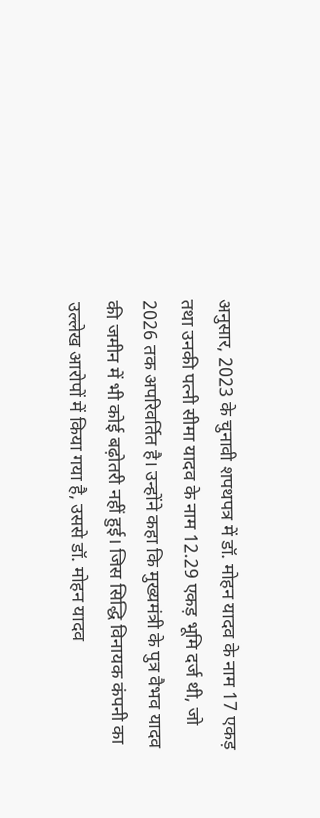अनुसार, 2023 के चुनावी शपथपत्र में डॉ. मोहन यादव के नाम 17 एकड़ तथा उनकी पत्नी सीमा यादव के नाम 12.29 एकड़ भूमि दर्ज थी, जो 2026 तक अपरिवर्तित है। उन्होंने कहा कि मुख्यमंत्री के पुत्र वैभव यादव की जमीन में भी कोई बढ़ोतरी नहीं हुई। जिस सिद्धि विनायक कंपनी का उल्लेख आरोपों में किया गया है, उससे डॉ. मोहन यादव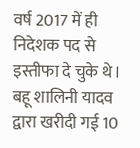वर्ष 2017 में ही निदेशक पद से इस्तीफा दे चुके थे। बहू शालिनी यादव द्वारा खरीदी गई 10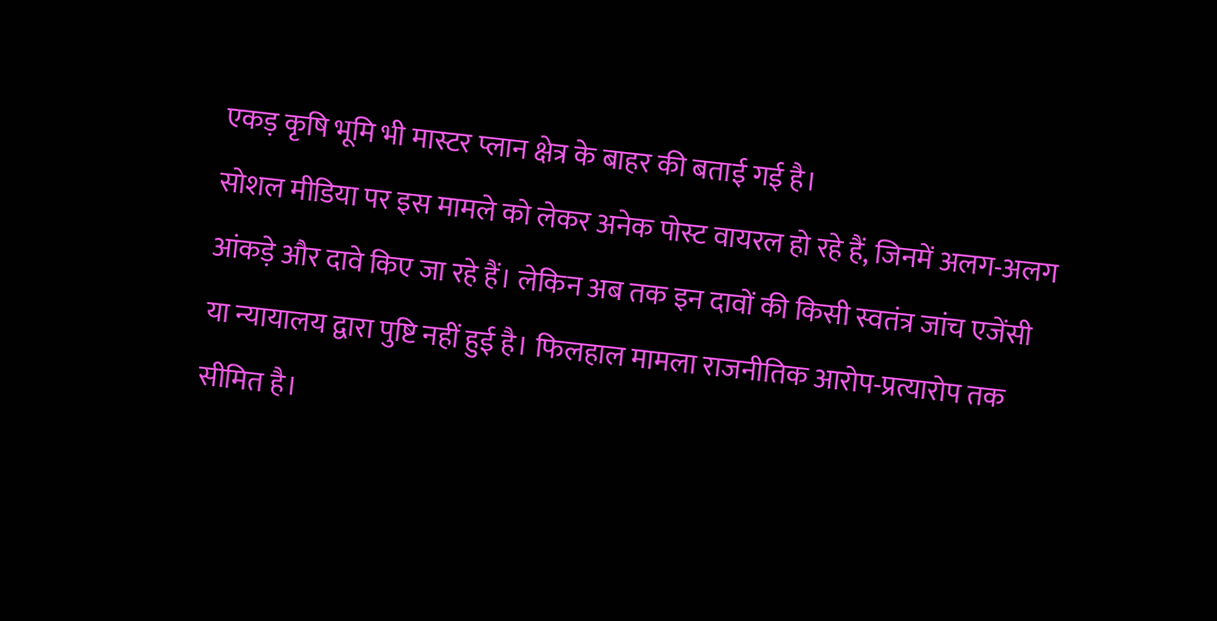एकड़ कृषि भूमि भी मास्टर प्लान क्षेत्र के बाहर की बताई गई है।
सोशल मीडिया पर इस मामले को लेकर अनेक पोस्ट वायरल हो रहे हैं, जिनमें अलग-अलग आंकड़े और दावे किए जा रहे हैं। लेकिन अब तक इन दावों की किसी स्वतंत्र जांच एजेंसी या न्यायालय द्वारा पुष्टि नहीं हुई है। फिलहाल मामला राजनीतिक आरोप-प्रत्यारोप तक सीमित है।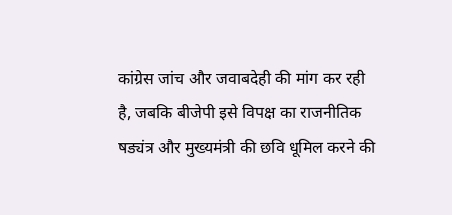कांग्रेस जांच और जवाबदेही की मांग कर रही है, जबकि बीजेपी इसे विपक्ष का राजनीतिक षड्यंत्र और मुख्यमंत्री की छवि धूमिल करने की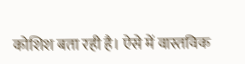कोशिश बता रही है। ऐसे में वास्तविक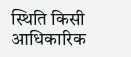स्थिति किसी आधिकारिक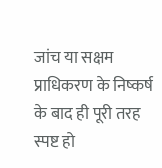जांच या सक्षम प्राधिकरण के निष्कर्ष के बाद ही पूरी तरह स्पष्ट हो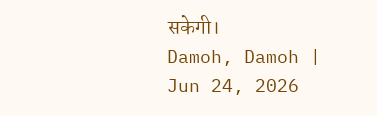सकेगी।
Damoh, Damoh | Jun 24, 2026